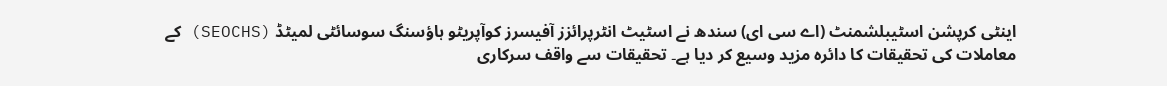اینٹی کرپشن اسٹیبلشمنٹ (اے سی ای) سندھ نے اسٹیٹ انٹرپرائزز آفیسرز کوآپریٹو ہاؤسنگ سوسائٹی لمیٹڈ (SEOCHS) کے معاملات کی تحقیقات کا دائرہ مزید وسیع کر دیا ہے۔ تحقیقات سے واقف سرکاری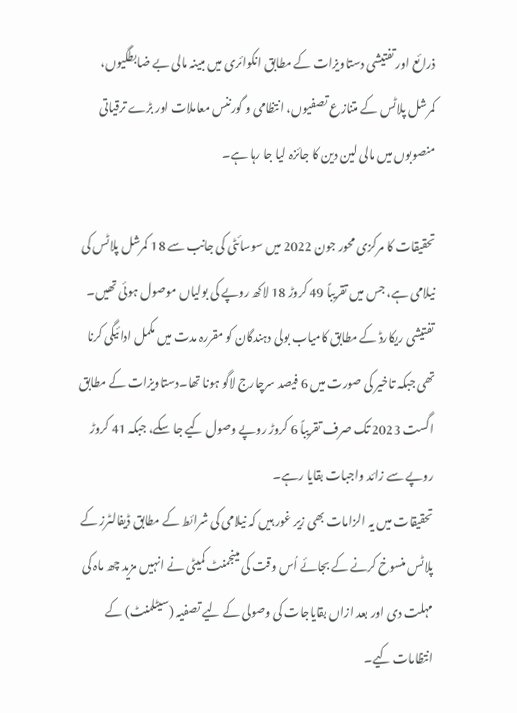ذرائع اور تفتیشی دستاویزات کے مطابق انکوائری میں مبینہ مالی بے ضابطگیوں، کمرشل پلاٹس کے متنازع تصفیوں، انتظامی و گورننس معاملات اور بڑے ترقیاتی منصوبوں میں مالی لین دین کا جائزہ لیا جا رہا ہے۔

تحقیقات کا مرکزی محور جون 2022 میں سوسائٹی کی جانب سے 18 کمرشل پلاٹس کی نیلامی ہے، جس میں تقریباً 49 کروڑ 18 لاکھ روپے کی بولیاں موصول ہوئی تھیں۔ تفتیشی ریکارڈ کے مطابق کامیاب بولی دہندگان کو مقررہ مدت میں مکمل ادائیگی کرنا تھی جبکہ تاخیر کی صورت میں 6 فیصد سرچارج لاگو ہونا تھا۔دستاویزات کے مطابق اگست 2023 تک صرف تقریباً 6 کروڑ روپے وصول کیے جا سکے، جبکہ 41 کروڑ روپے سے زائد واجبات بقایا رہے۔
تحقیقات میں یہ الزامات بھی زیر غور ہیں کہ نیلامی کی شرائط کے مطابق ڈیفالٹرز کے پلاٹس منسوخ کرنے کے بجائے اُس وقت کی مینجمنٹ کمیٹی نے انہیں مزید چھ ماہ کی مہلت دی اور بعد ازاں بقایاجات کی وصولی کے لیے تصفیہ (سیٹلمنٹ) کے انتظامات کیے۔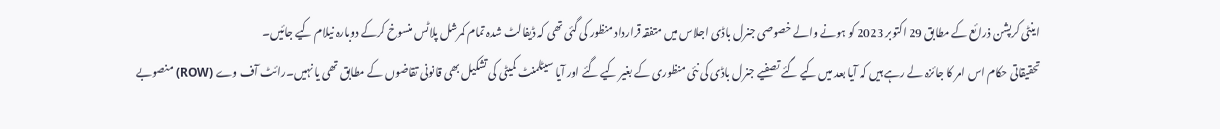اینٹی کرپشن ذرائع کے مطابق 29 اکتوبر 2023 کو ہونے والے خصوصی جنرل باڈی اجلاس میں متفقہ قرارداد منظور کی گئی تھی کہ ڈیفالٹ شدہ تمام کمرشل پلاٹس منسوخ کرکے دوبارہ نیلام کیے جائیں۔
تحقیقاتی حکام اس امر کا جائزہ لے رہے ہیں کہ آیا بعد میں کیے گئے تصفیے جنرل باڈی کی نئی منظوری کے بغیر کیے گئے اور آیا سیٹلمنٹ کمیٹی کی تشکیل بھی قانونی تقاضوں کے مطابق تھی یا نہیں۔رائٹ آف وے (ROW) منصوبے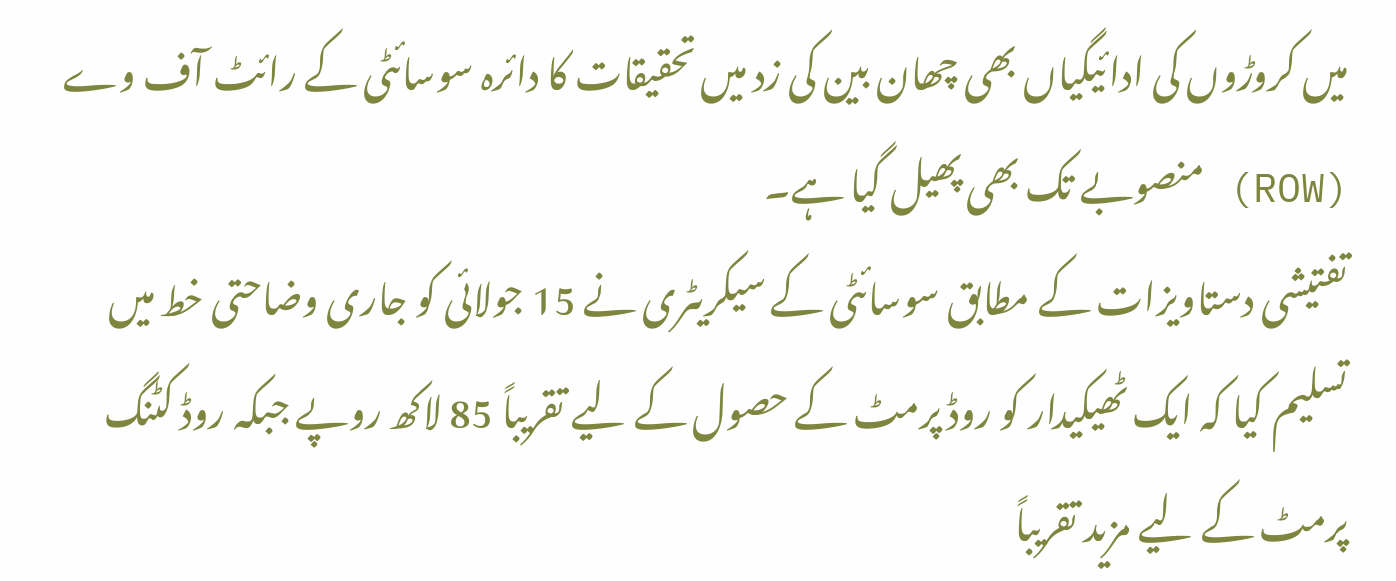میں کروڑوں کی ادائیگیاں بھی چھان بین کی زد میں تحقیقات کا دائرہ سوسائٹی کے رائٹ آف وے (ROW) منصوبے تک بھی پھیل گیا ہے۔
تفتیشی دستاویزات کے مطابق سوسائٹی کے سیکریٹری نے 15 جولائی کو جاری وضاحتی خط میں تسلیم کیا کہ ایک ٹھیکیدار کو روڈ پرمٹ کے حصول کے لیے تقریباً 85 لاکھ روپے جبکہ روڈ کٹنگ پرمٹ کے لیے مزید تقریباً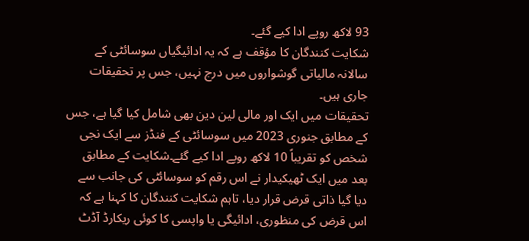93 لاکھ روپے ادا کیے گئے۔
شکایت کنندگان کا مؤقف ہے کہ یہ ادائیگیاں سوسائٹی کے سالانہ مالیاتی گوشواروں میں درج نہیں، جس پر تحقیقات جاری ہیں۔
تحقیقات میں ایک اور مالی لین دین بھی شامل کیا گیا ہے، جس کے مطابق جنوری 2023 میں سوسائٹی کے فنڈز سے ایک نجی شخص کو تقریباً 10 لاکھ روپے ادا کیے گئے۔شکایت کے مطابق بعد میں ایک ٹھیکیدار نے اس رقم کو سوسائٹی کی جانب سے دیا گیا ذاتی قرض قرار دیا، تاہم شکایت کنندگان کا کہنا ہے کہ اس قرض کی منظوری، ادائیگی یا واپسی کا کوئی ریکارڈ آڈٹ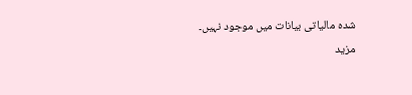شدہ مالیاتی بیانات میں موجود نہیں۔
مزید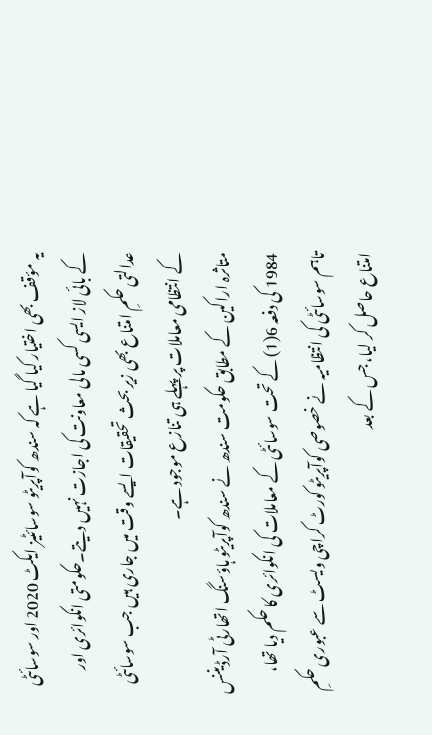یہ مؤقف بھی اختیار کیا گیا ہے کہ سندھ کوآپریٹو سوسائٹیز ایکٹ 2020 اور سوسائٹی کے بائی لاز ایسی کسی مالی معاونت کی اجازت نہیں دیتے۔حکومتی انکوائری اور عدالتی حکمِ امتناع بھی زیر بحث تحقیقات ایسے وقت میں جاری ہیں جب سوسائٹی کے انتظامی معاملات پر پہلے ہی تنازع موجود ہے۔
متاثرہ اراکین کے مطابق حکومت سندھ نے سندھ کوآپریٹو ہاؤسنگ اتھارٹی آرڈیننس 1984 کی دفعہ 6(1) کے تحت سوسائٹی کے معاملات کی انکوائری کا حکم دیا تھا، تاہم سوسائٹی کی انتظامیہ نے خصوصی کوآپریٹو کورٹ کراچی ویسٹ سے عبوری حکمِ امتناع حاصل کر لیا، جس کے بعد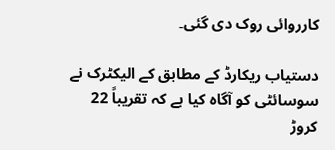کارروائی روک دی گئی۔

دستیاب ریکارڈ کے مطابق کے الیکٹرک نے سوسائٹی کو آگاہ کیا ہے کہ تقریباً 22 کروڑ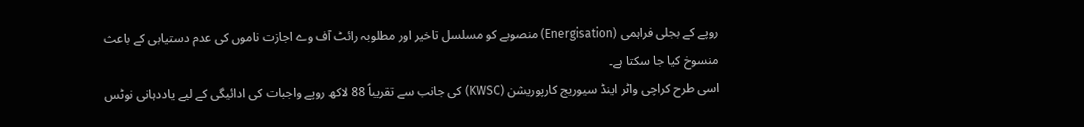روپے کے بجلی فراہمی (Energisation) منصوبے کو مسلسل تاخیر اور مطلوبہ رائٹ آف وے اجازت ناموں کی عدم دستیابی کے باعث منسوخ کیا جا سکتا ہے۔
اسی طرح کراچی واٹر اینڈ سیوریج کارپوریشن (KWSC) کی جانب سے تقریباً 88 لاکھ روپے واجبات کی ادائیگی کے لیے یاددہانی نوٹس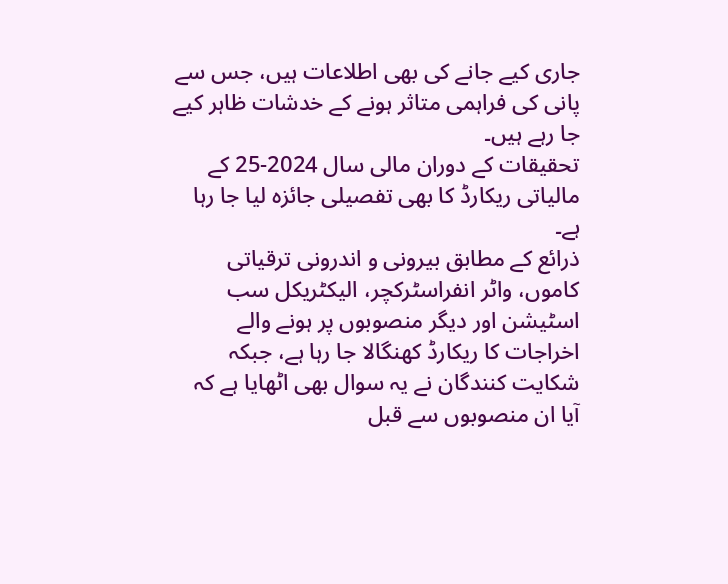جاری کیے جانے کی بھی اطلاعات ہیں، جس سے پانی کی فراہمی متاثر ہونے کے خدشات ظاہر کیے جا رہے ہیں۔
تحقیقات کے دوران مالی سال 2024-25 کے مالیاتی ریکارڈ کا بھی تفصیلی جائزہ لیا جا رہا ہے۔
ذرائع کے مطابق بیرونی و اندرونی ترقیاتی کاموں، واٹر انفراسٹرکچر، الیکٹریکل سب اسٹیشن اور دیگر منصوبوں پر ہونے والے اخراجات کا ریکارڈ کھنگالا جا رہا ہے، جبکہ شکایت کنندگان نے یہ سوال بھی اٹھایا ہے کہ آیا ان منصوبوں سے قبل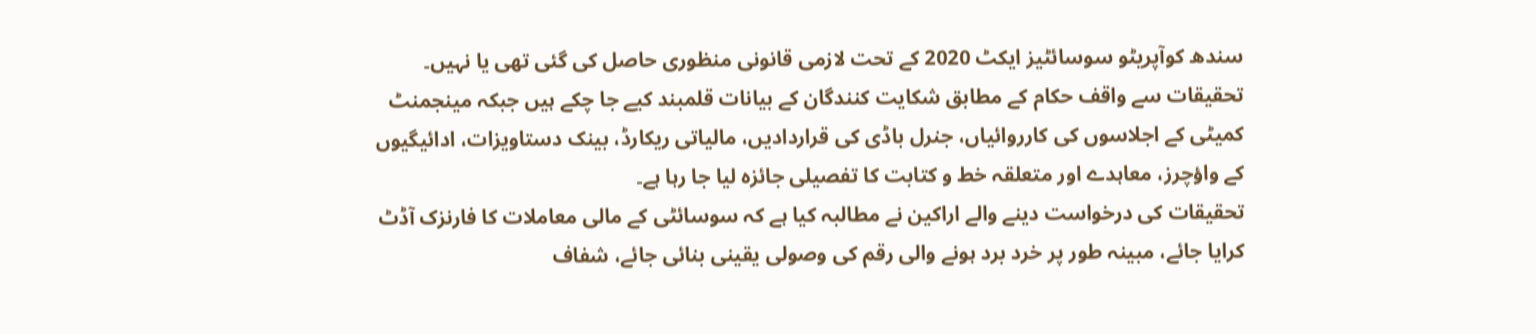سندھ کوآپریٹو سوسائٹیز ایکٹ 2020 کے تحت لازمی قانونی منظوری حاصل کی گئی تھی یا نہیں۔
تحقیقات سے واقف حکام کے مطابق شکایت کنندگان کے بیانات قلمبند کیے جا چکے ہیں جبکہ مینجمنٹ کمیٹی کے اجلاسوں کی کارروائیاں، جنرل باڈی کی قراردادیں، مالیاتی ریکارڈ، بینک دستاویزات، ادائیگیوں کے واؤچرز، معاہدے اور متعلقہ خط و کتابت کا تفصیلی جائزہ لیا جا رہا ہے۔
تحقیقات کی درخواست دینے والے اراکین نے مطالبہ کیا ہے کہ سوسائٹی کے مالی معاملات کا فارنزک آڈٹ کرایا جائے، مبینہ طور پر خرد برد ہونے والی رقم کی وصولی یقینی بنائی جائے، شفاف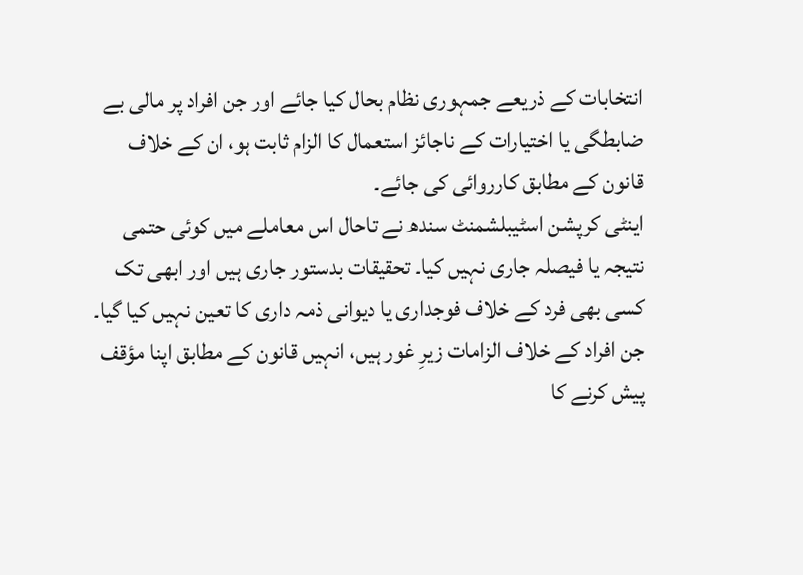انتخابات کے ذریعے جمہوری نظام بحال کیا جائے اور جن افراد پر مالی بے ضابطگی یا اختیارات کے ناجائز استعمال کا الزام ثابت ہو، ان کے خلاف قانون کے مطابق کارروائی کی جائے۔
اینٹی کرپشن اسٹیبلشمنٹ سندھ نے تاحال اس معاملے میں کوئی حتمی نتیجہ یا فیصلہ جاری نہیں کیا۔ تحقیقات بدستور جاری ہیں اور ابھی تک کسی بھی فرد کے خلاف فوجداری یا دیوانی ذمہ داری کا تعین نہیں کیا گیا۔ جن افراد کے خلاف الزامات زیرِ غور ہیں، انہیں قانون کے مطابق اپنا مؤقف پیش کرنے کا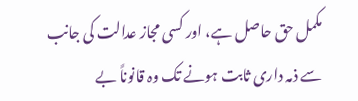مکمل حق حاصل ہے، اور کسی مجاز عدالت کی جانب سے ذمہ داری ثابت ہونے تک وہ قانوناً بے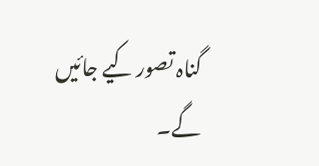گناہ تصور کیے جائیں گے۔